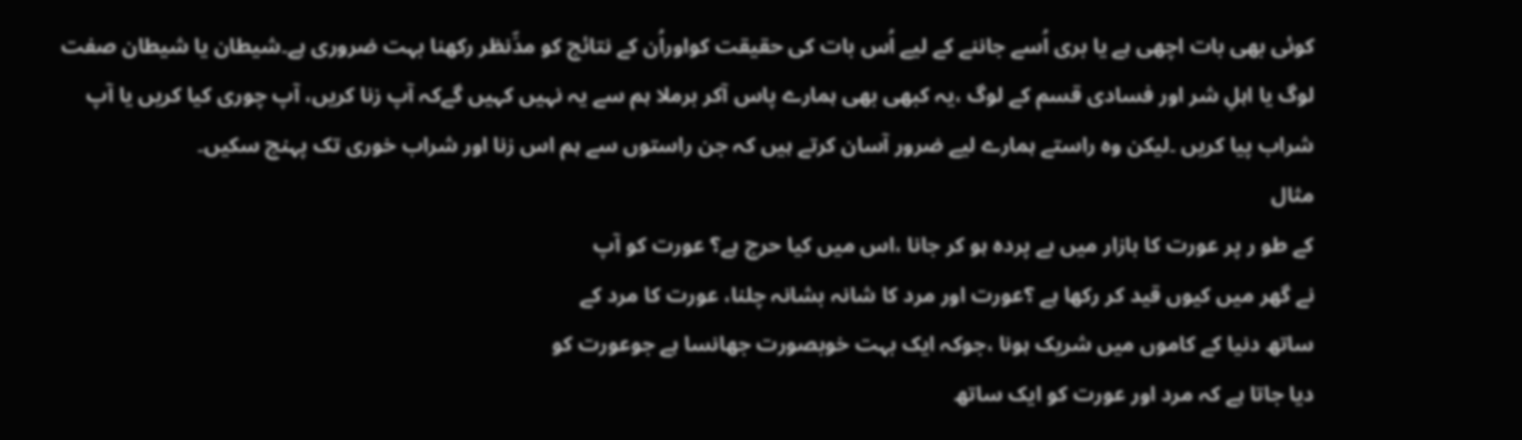کوئی بھی بات اچھی ہے یا بری اُسے جاننے کے لیے اُس بات کی حقیقت کواوراُن کے نتائج کو مدِّنظر رکھنا بہت ضروری ہے۔شیطان یا شیطان صفت لوگ یا اہلِ شر اور فسادی قسم کے لوگ ،یہ کبھی بھی ہمارے پاس آکر برملا ہم سے یہ نہیں کہیں گےکہ آپ زنا کریں، آپ چوری کیا کریں یا آپ شراب پیا کریں ۔لیکن وہ راستے ہمارے لیے ضرور آسان کرتے ہیں کہ جن راستوں سے ہم اس زنا اور شراب خوری تک پہنچ سکیں۔
مثال
کے طو ر پر عورت کا بازار میں بے پردہ ہو کر جانا ،اس میں کیا حرج ہے؟ عورت کو آپ
نے گھر میں کیوں قید کر رکھا ہے ؟عورت اور مرد کا شانہ بشانہ چلنا، عورت کا مرد کے
ساتھ دنیا کے کاموں میں شریک ہونا ،جوکہ ایک بہت خوبصورت جھانسا ہے جوعورت کو
دیا جاتا ہے کہ مرد اور عورت کو ایک ساتھ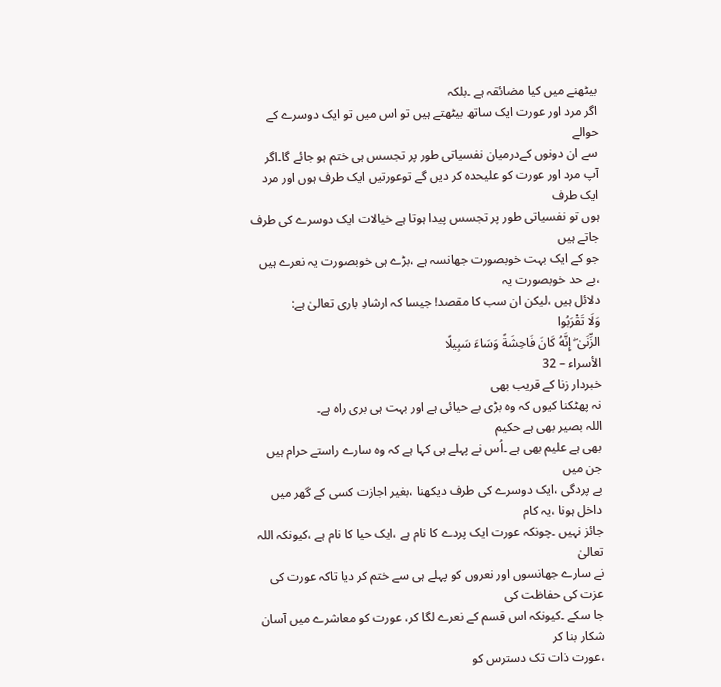بیٹھنے میں کیا مضائقہ ہے ۔بلکہ
اگر مرد اور عورت ایک ساتھ بیٹھتے ہیں تو اس میں تو ایک دوسرے کے حوالے
سے ان دونوں کےدرمیان نفسیاتی طور پر تجسس ہی ختم ہو جائے گا۔اگر
آپ مرد اور عورت کو علیحدہ کر دیں گے توعورتیں ایک طرف ہوں اور مرد ایک طرف
ہوں تو نفسیاتی طور پر تجسس پیدا ہوتا ہے خیالات ایک دوسرے کی طرف جاتے ہیں
جو کے ایک بہت خوبصورت جھانسہ ہے ،بڑے ہی خوبصورت یہ نعرے ہیں ،بے حد خوبصورت یہ
دلائل ہیں ،لیکن ان سب کا مقصد! جیسا کہ ارشادِ باری تعالیٰ ہے:
وَلَا تَقْرَبُوا
الزِّنَىٰ ۖ إِنَّهُ كَانَ فَاحِشَةً وَسَاءَ سَبِيلًا
الأسراء – 32
خبردار زنا کے قریب بھی
نہ پھٹکنا کیوں کہ وه بڑی بے حیائی ہے اور بہت ہی بری راه ہے۔
اللہ بصیر بھی ہے حکیم
بھی ہے علیم بھی ہے ۔اُس نے پہلے ہی کہا ہے کہ وہ سارے راستے حرام ہیں جن میں
بے پردگی ،ایک دوسرے کی طرف دیکھنا ،بغیر اجازت کسی کے گھر میں داخل ہونا ،یہ کام
جائز نہیں ۔چونکہ عورت ایک پردے کا نام ہے ،ایک حیا کا نام ہے ،کیونکہ اللہ تعالیٰ
نے سارے جھانسوں اور نعروں کو پہلے ہی سے ختم کر دیا تاکہ عورت کی عزت کی حفاظت کی
جا سکے ۔کیونکہ اس قسم کے نعرے لگا کر، عورت کو معاشرے میں آسان شکار بنا کر
،عورت ذات تک دسترس کو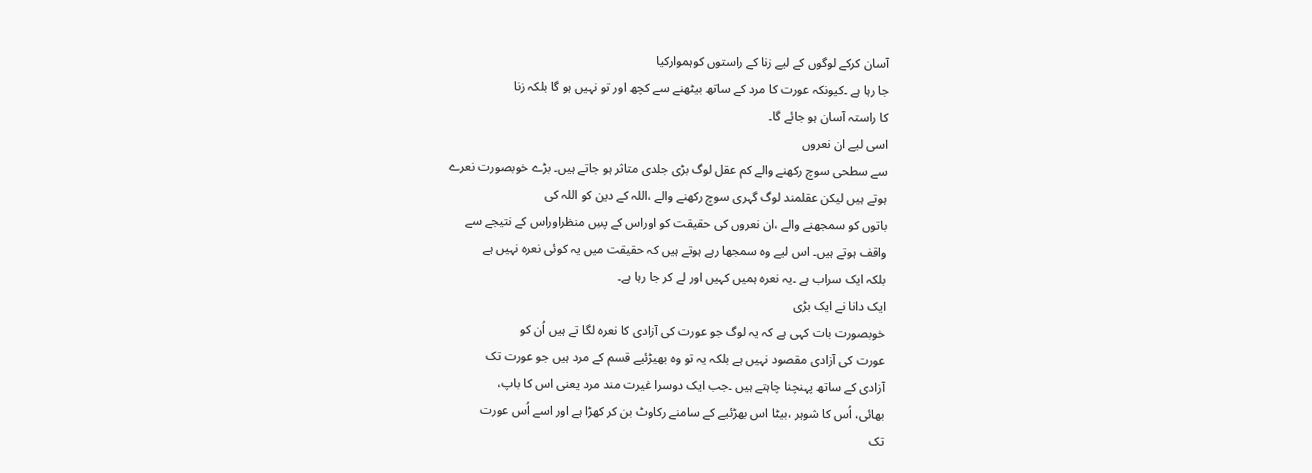آسان کرکے لوگوں کے لیے زنا کے راستوں کوہموارکیا
جا رہا ہے ۔کیونکہ عورت کا مرد کے ساتھ بیٹھنے سے کچھ اور تو نہیں ہو گا بلکہ زنا
کا راستہ آسان ہو جائے گا۔
اسی لیے ان نعروں
سے سطحی سوچ رکھنے والے کم عقل لوگ بڑی جلدی متاثر ہو جاتے ہیں۔ بڑے خوبصورت نعرے
ہوتے ہیں لیکن عقلمند لوگ گہری سوچ رکھنے والے ،اللہ کے دین کو اللہ کی
باتوں کو سمجھنے والے ،ان نعروں کی حقیقت کو اوراس کے پسِ منظراوراس کے نتیجے سے
واقف ہوتے ہیں۔ اس لیے وہ سمجھا رہے ہوتے ہیں کہ حقیقت میں یہ کوئی نعرہ نہیں ہے
بلکہ ایک سراب ہے ۔یہ نعرہ ہمیں کہیں اور لے کر جا رہا ہے۔
ایک دانا نے ایک بڑی
خوبصورت بات کہی ہے کہ یہ لوگ جو عورت کی آزادی کا نعرہ لگا تے ہیں اُن کو
عورت کی آزادی مقصود نہیں ہے بلکہ یہ تو وہ بھیڑئیے قسم کے مرد ہیں جو عورت تک
آزادی کے ساتھ پہنچنا چاہتے ہیں ۔جب ایک دوسرا غیرت مند مرد یعنی اس کا باپ،
بھائی، اُس کا شوہر ،بیٹا اس بھڑئیے کے سامنے رکاوٹ بن کر کھڑا ہے اور اسے اُس عورت
تک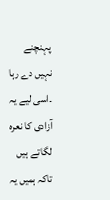پہنچنے نہیں دے رہا ۔اسی لیے یہ آزادی کا نعرہ لگاتے ہیں تاکہ ہمیں یہ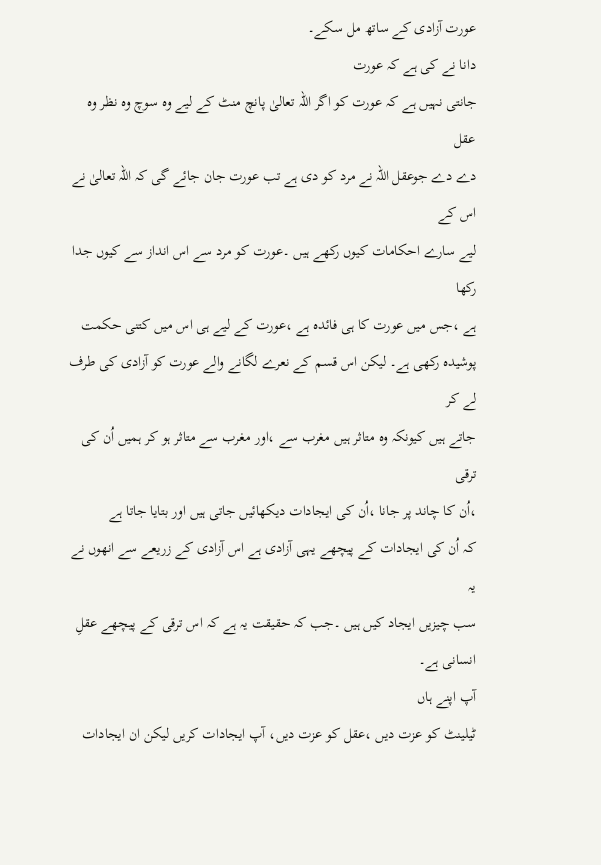عورت آزادی کے ساتھ مل سکے۔
دانا نے کی ہے کہ عورت
جانتی نہیں ہے کہ عورت کو اگر اللہ تعالیٰ پانچ منٹ کے لیے وہ سوچ وہ نظر وہ عقل
دے دے جوعقل اللہ نے مرد کو دی ہے تب عورت جان جائے گی کہ اللہ تعالیٰ نے اس کے
لیے سارے احکامات کیوں رکھے ہیں ۔عورت کو مرد سے اس انداز سے کیوں جدا رکھا
ہے ،جس میں عورت کا ہی فائدہ ہے ،عورت کے لیے ہی اس میں کتنی حکمت
پوشیدہ رکھی ہے۔ لیکن اس قسم کے نعرے لگانے والے عورت کو آزادی کی طرف لے کر
جاتے ہیں کیونکہ وہ متاثر ہیں مغرب سے ،اور مغرب سے متاثر ہو کر ہمیں اُن کی ترقی
،اُن کا چاند پر جانا ،اُن کی ایجادات دیکھائیں جاتی ہیں اور بتایا جاتا ہے
کہ اُن کی ایجادات کے پیچھے یہی آزادی ہے اس آزادی کے زریعے سے انھوں نے یہ
سب چیزیں ایجاد کیں ہیں ۔جب کہ حقیقت یہ ہے کہ اس ترقی کے پیچھے عقلِ انسانی ہے۔
آپ اپنے ہاں
ٹیلینٹ کو عزت دیں ،عقل کو عزت دیں، آپ ایجادات کریں لیکن ان ایجادات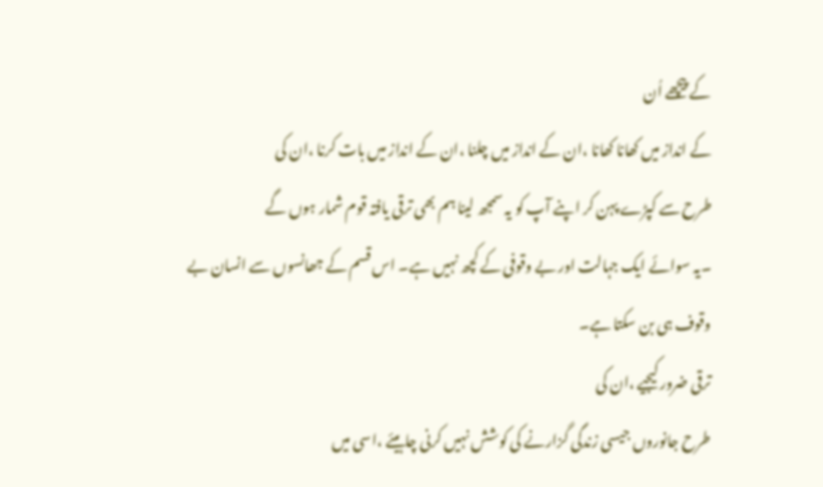کے پیچھے اُن
کے انداز میں کھانا کھانا ،ان کے انداز میں چلنا ،ان کے انداز میں بات کرنا ،ان کی
طرح سے کپڑے پہن کر اپنے آپ کو یہ سمجھ لینا ہم بھی ترقی یافتہ قوم شمار ہوں گے
۔یہ سوائے ایک جہالت اور بے وقوفی کے کچھ نہیں ہے۔ اس قسم کے جھانسوں سے انسان بے
وقوف ہی بن سکتا ہے۔
ترقی ضرور کیجیے ،ان کی
طرح جانوروں جیسی زندگی گزارنے کی کوشش نہیں کرنی چاہیئے ،اسی میں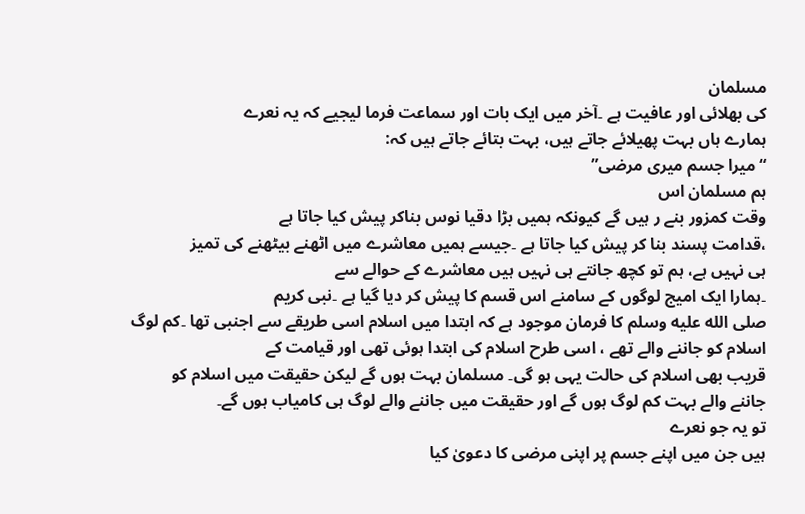مسلمان
کی بھلائی اور عافیت ہے ۔آخر میں ایک بات اور سماعت فرما لیجیے کہ یہ نعرے
ہمارے ہاں بہت پھیلائے جاتے ہیں، بہت بتائے جاتے ہیں کہ:
“میرا جسم میری مرضی”
ہم مسلمان اس
وقت کمزور بنے ر ہیں گے کیونکہ ہمیں بڑا دقیا نوس بناکر پیش کیا جاتا ہے
،قدامت پسند بنا کر پیش کیا جاتا ہے ۔جیسے ہمیں معاشرے میں اٹھنے بیٹھنے کی تمیز
ہی نہیں ہے، ہم تو کچھ جانتے ہی نہیں ہیں معاشرے کے حوالے سے
۔ہمارا ایک امیج لوگوں کے سامنے اس قسم کا پیش کر دیا گیا ہے ۔نبی کریم
صلى الله عليه وسلم کا فرمان موجود ہے کہ ابتدا میں اسلام اسی طریقے سے اجنبی تھا ۔کم لوگ
اسلام کو جاننے والے تھے ، اسی طرح اسلام کی ابتدا ہوئی تھی اور قیامت کے
قریب بھی اسلام کی حالت یہی ہو گی۔ مسلمان بہت ہوں گے لیکن حقیقت میں اسلام کو
جاننے والے بہت کم لوگ ہوں گے اور حقیقت میں جاننے والے لوگ ہی کامیاب ہوں گے۔
تو یہ جو نعرے
ہیں جن میں اپنے جسم پر اپنی مرضی کا دعویٰ کیا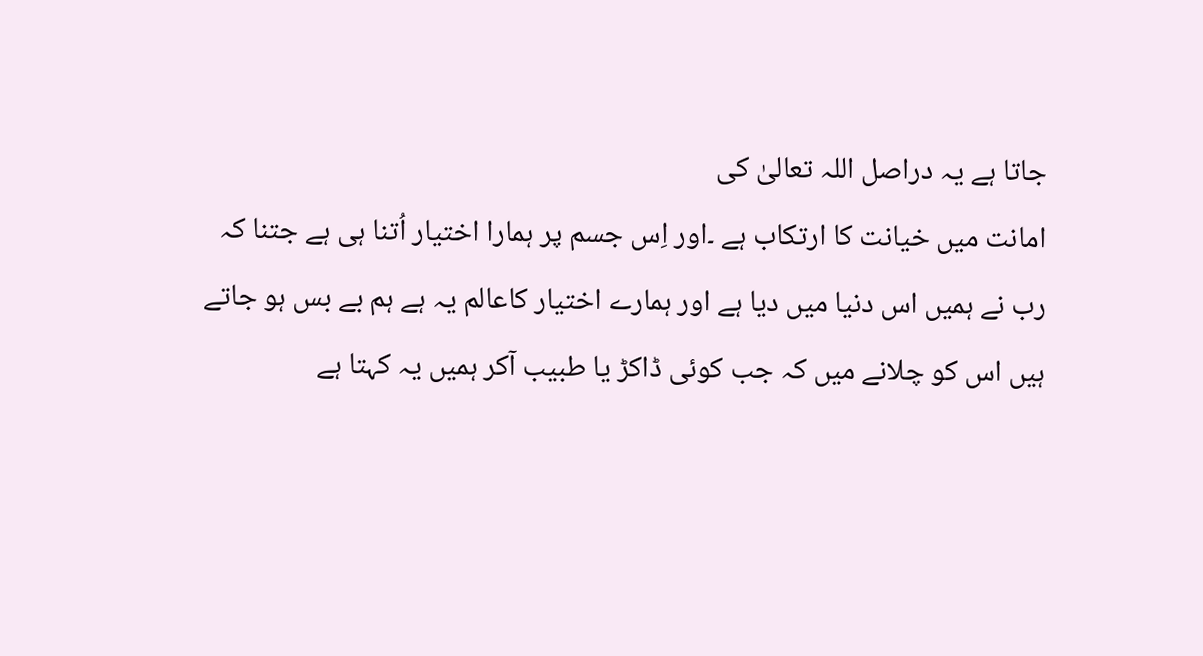جاتا ہے یہ دراصل اللہ تعالیٰ کی
امانت میں خیانت کا ارتکاب ہے ۔اور اِس جسم پر ہمارا اختیار اُتنا ہی ہے جتنا کہ
رب نے ہمیں اس دنیا میں دیا ہے اور ہمارے اختیار کاعالم یہ ہے ہم بے بس ہو جاتے
ہیں اس کو چلانے میں کہ جب کوئی ڈاکڑ یا طبیب آکر ہمیں یہ کہتا ہے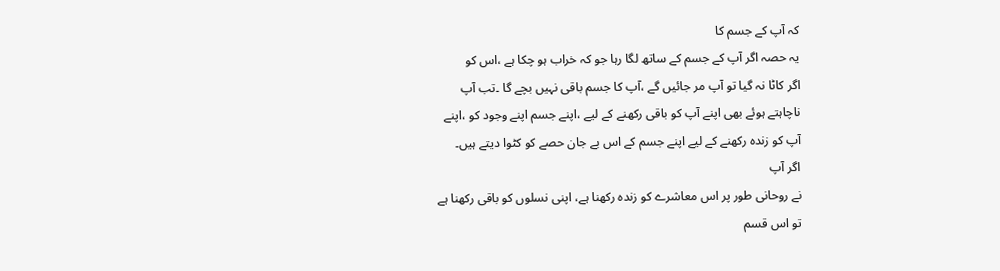کہ آپ کے جسم کا
یہ حصہ اگر آپ کے جسم کے ساتھ لگا رہا جو کہ خراب ہو چکا ہے ،اس کو
اگر کاٹا نہ گیا تو آپ مر جائیں گے ،آپ کا جسم باقی نہیں بچے گا ۔تب آپ
ناچاہتے ہوئے بھی اپنے آپ کو باقی رکھنے کے لیے ،اپنے جسم اپنے وجود کو ،اپنے
آپ کو زندہ رکھنے کے لیے اپنے جسم کے اس بے جان حصے کو کٹوا دیتے ہیں۔
اگر آپ
نے روحانی طور پر اس معاشرے کو زندہ رکھنا ہے، اپنی نسلوں کو باقی رکھنا ہے
تو اس قسم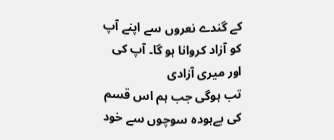کے گندے نعروں سے اپنے آپ کو آزاد کروانا ہو گا۔ آپ کی اور میری آزادی
تب ہوگی جب ہم اس قسم کی بےہودہ سوچوں سے خود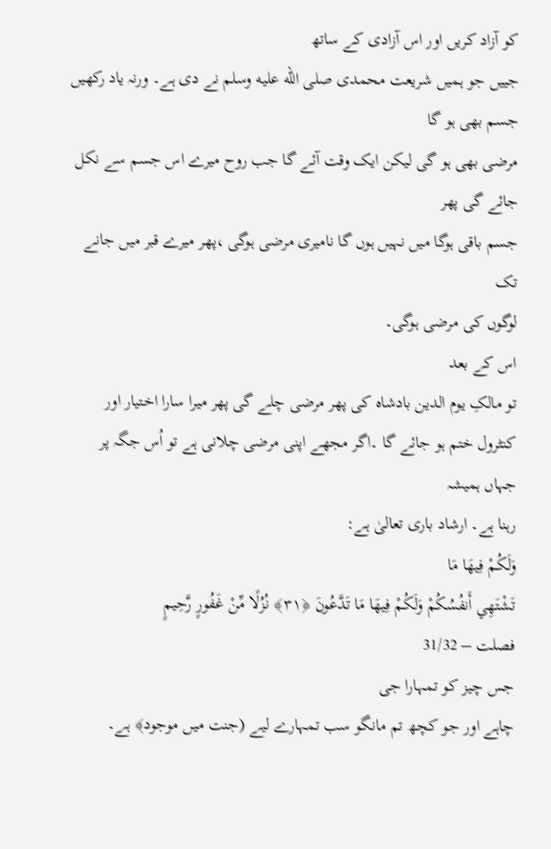کو آزاد کریں اور اس آزادی کے ساتھ
جییں جو ہمیں شریعت محمدی صلى الله عليه وسلم نے دی ہے۔ ورنہ یاد رکھیں جسم بھی ہو گا
مرضی بھی ہو گی لیکن ایک وقت آئے گا جب روح میرے اس جسم سے نکل جائے گی پھر
جسم باقی ہوگا میں نہیں ہوں گا نامیری مرضی ہوگی ،پھر میرے قبر میں جانے تک
لوگوں کی مرضی ہوگی۔
اس کے بعد
تو مالکِ یوم الدین بادشاہ کی پھر مرضی چلے گی پھر میرا سارا اختیار اور
کنٹرول ختم ہو جائے گا ۔اگر مجھے اپنی مرضی چلانی ہے تو اُس جگہ پر جہاں ہمیشہ
رہنا ہے۔ ارشاد باری تعالیٰ ہے:
وَلَكُمْ فِيهَا مَا
تَشْتَهِي أَنفُسُكُمْ وَلَكُمْ فِيهَا مَا تَدَّعُونَ ﴿٣١﴾ نُزُلًا مِّنْ غَفُورٍ رَّحِيمٍ
فصلت – 31/32
جس چیز کو تمہارا جی
چاہے اور جو کچھ تم مانگو سب تمہارے لیے (جنت میں موجود﴾ ہے۔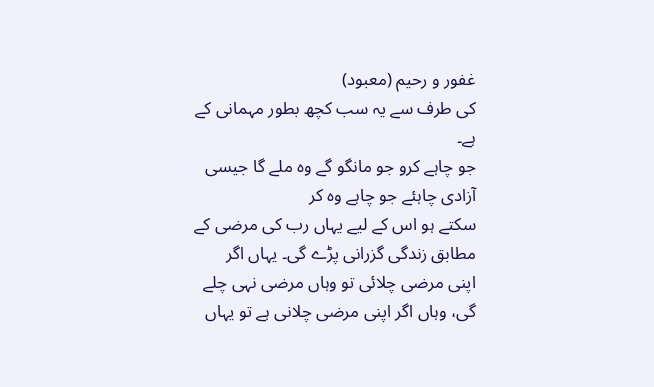غفور و رحیم (معبود)
کی طرف سے یہ سب کچھ بطور مہمانی کے ہے۔
جو چاہے کرو جو مانگو گے وہ ملے گا جیسی آزادی چاہئے جو چاہے وہ کر
سکتے ہو اس کے لیے یہاں رب کی مرضی کے مطابق زندگی گزرانی پڑے گی۔ یہاں اگر
اپنی مرضی چلائی تو وہاں مرضی نہی چلے گی، وہاں اگر اپنی مرضی چلانی ہے تو یہاں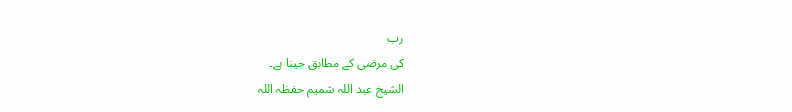رب
کی مرضی کے مطابق جینا ہے۔
الشیخ عبد اللہ شمیم حفظہ اللہ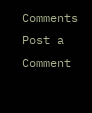Comments
Post a Comment